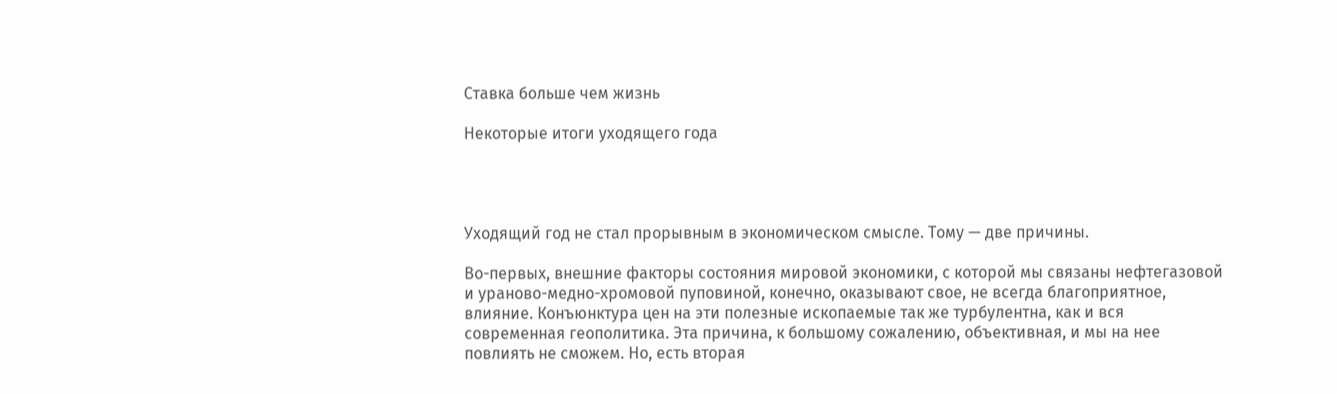Ставка больше чем жизнь

Некоторые итоги уходящего года




Уходящий год не стал прорывным в экономическом смысле. Тому — две причины.

Во-первых, внешние факторы состояния мировой экономики, с которой мы связаны нефтегазовой и ураново-медно-хромовой пуповиной, конечно, оказывают свое, не всегда благоприятное, влияние. Конъюнктура цен на эти полезные ископаемые так же турбулентна, как и вся современная геополитика. Эта причина, к большому сожалению, объективная, и мы на нее повлиять не сможем. Но, есть вторая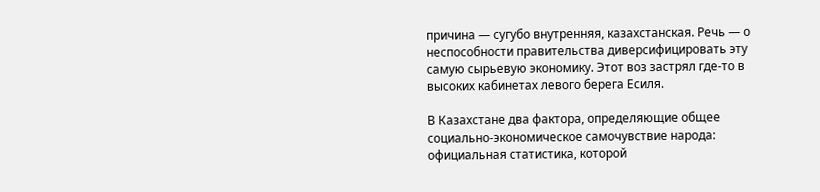причина — сугубо внутренняя, казахстанская. Речь — о неспособности правительства диверсифицировать эту самую сырьевую экономику. Этот воз застрял где-то в высоких кабинетах левого берега Есиля.

В Казахстане два фактора, определяющие общее социально-экономическое самочувствие народа: официальная статистика, которой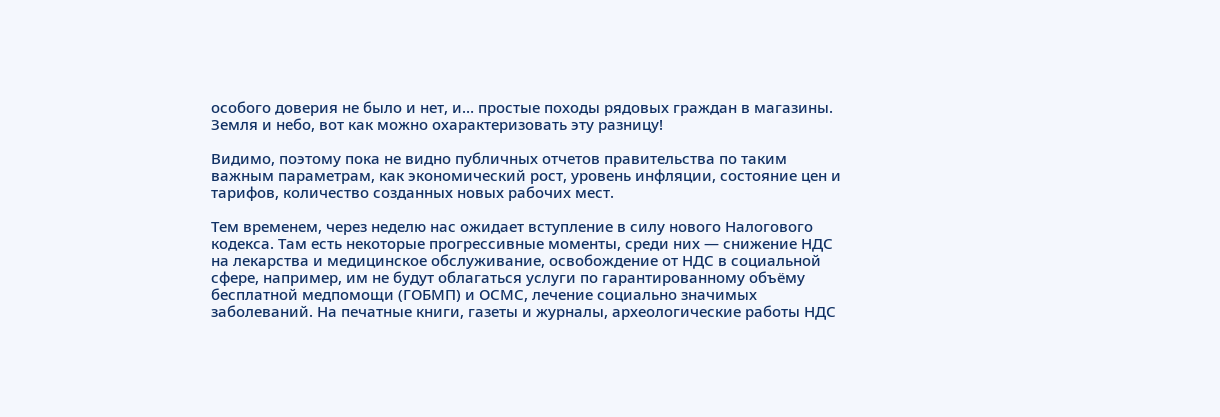особого доверия не было и нет, и… простые походы рядовых граждан в магазины. Земля и небо, вот как можно охарактеризовать эту разницу!

Видимо, поэтому пока не видно публичных отчетов правительства по таким важным параметрам, как экономический рост, уровень инфляции, состояние цен и тарифов, количество созданных новых рабочих мест.

Тем временем, через неделю нас ожидает вступление в силу нового Налогового кодекса. Там есть некоторые прогрессивные моменты, среди них — снижение НДС на лекарства и медицинское обслуживание, освобождение от НДС в социальной сфере, например, им не будут облагаться услуги по гарантированному объёму бесплатной медпомощи (ГОБМП) и ОСМС, лечение социально значимых заболеваний. На печатные книги, газеты и журналы, археологические работы НДС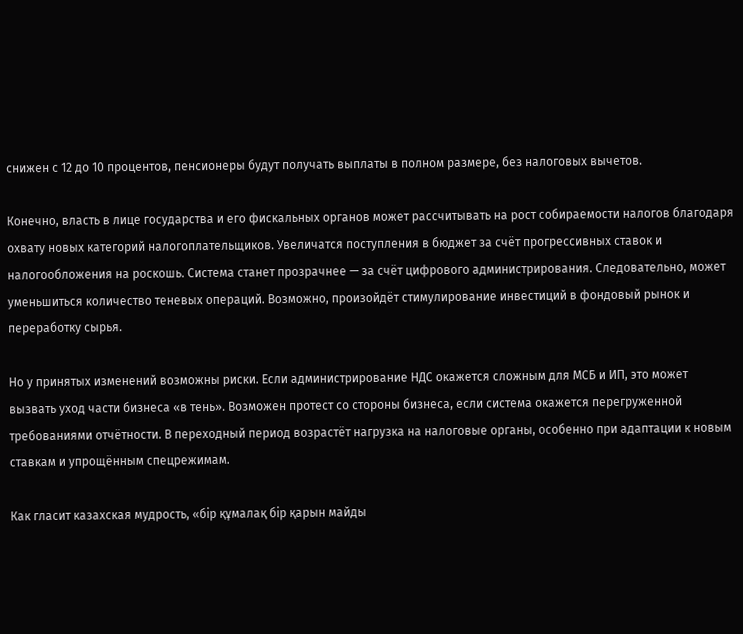снижен с 12 до 10 процентов, пенсионеры будут получать выплаты в полном размере, без налоговых вычетов.

Конечно, власть в лице государства и его фискальных органов может рассчитывать на рост собираемости налогов благодаря охвату новых категорий налогоплательщиков. Увеличатся поступления в бюджет за счёт прогрессивных ставок и налогообложения на роскошь. Система станет прозрачнее — за счёт цифрового администрирования. Следовательно, может уменьшиться количество теневых операций. Возможно, произойдёт стимулирование инвестиций в фондовый рынок и переработку сырья.

Но у принятых изменений возможны риски. Если администрирование НДС окажется сложным для МСБ и ИП, это может вызвать уход части бизнеса «в тень». Возможен протест со стороны бизнеса, если система окажется перегруженной требованиями отчётности. В переходный период возрастёт нагрузка на налоговые органы, особенно при адаптации к новым ставкам и упрощённым спецрежимам.

Как гласит казахская мудрость, «бір құмалақ бір қарын майды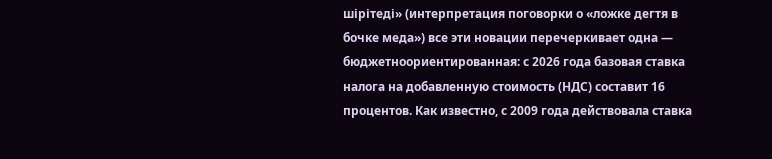шірітеді» (интерпретация поговорки о «ложке дегтя в бочке меда») все эти новации перечеркивает одна — бюджетноориентированная: с 2026 года базовая ставка налога на добавленную стоимость (НДС) составит 16 процентов. Как известно, с 2009 года действовала ставка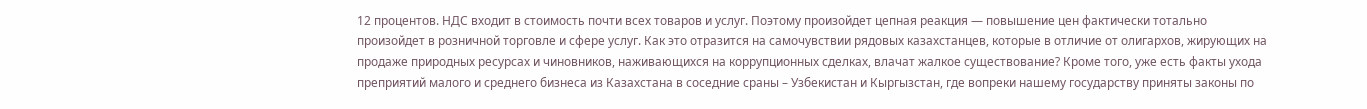12 процентов. НДС входит в стоимость почти всех товаров и услуг. Поэтому произойдет цепная реакция — повышение цен фактически тотально произойдет в розничной торговле и сфере услуг. Как это отразится на самочувствии рядовых казахстанцев, которые в отличие от олигархов, жирующих на продаже природных ресурсах и чиновников, наживающихся на коррупционных сделках, влачат жалкое существование? Кроме того, уже есть факты ухода преприятий малого и среднего бизнеса из Казахстана в соседние сраны – Узбекистан и Кыргызстан, где вопреки нашему государству приняты законы по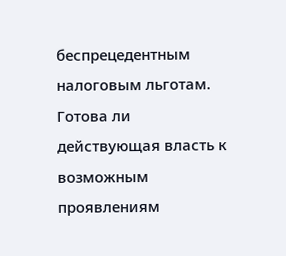беспрецедентным налоговым льготам. Готова ли действующая власть к возможным проявлениям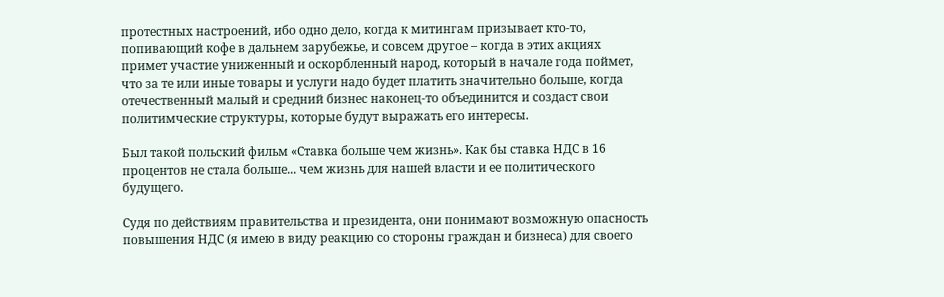протестных настроений, ибо одно дело, когда к митингам призывает кто-то, попивающий кофе в дальнем зарубежье, и совсем другое – когда в этих акциях примет участие униженный и оскорбленный народ, который в начале года поймет, что за те или иные товары и услуги надо будет платить значительно больше, когда отечественный малый и средний бизнес наконец-то объединится и создаст свои политимческие структуры, которые будут выражать его интересы.

Был такой польский фильм «Ставка больше чем жизнь». Как бы ставка НДС в 16 процентов не стала больше... чем жизнь для нашей власти и ее политического будущего.

Судя по действиям правительства и президента, они понимают возможную опасность повышения НДС (я имею в виду реакцию со стороны граждан и бизнеса) для своего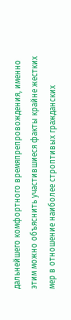дальнейшего комфортного времяпрепровождения, именно этим можно объяснить участившиеся факты крайне жестких мер в отношение наиболее строптивых гражданских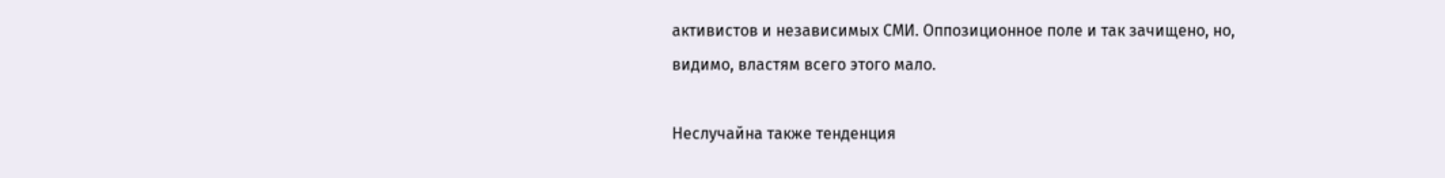активистов и независимых СМИ. Оппозиционное поле и так зачищено, но, видимо, властям всего этого мало.

Неслучайна также тенденция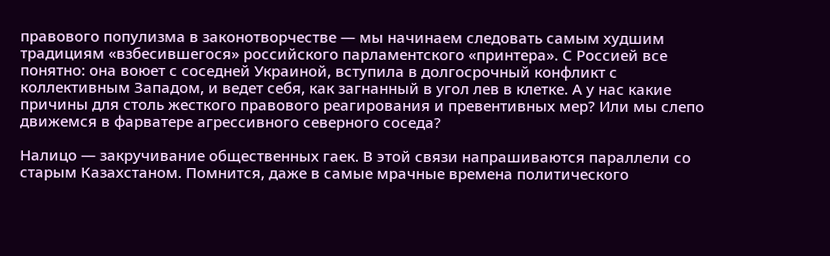правового популизма в законотворчестве — мы начинаем следовать самым худшим традициям «взбесившегося» российского парламентского «принтера». С Россией все понятно: она воюет с соседней Украиной, вступила в долгосрочный конфликт с коллективным Западом, и ведет себя, как загнанный в угол лев в клетке. А у нас какие причины для столь жесткого правового реагирования и превентивных мер? Или мы слепо движемся в фарватере агрессивного северного соседа?

Налицо — закручивание общественных гаек. В этой связи напрашиваются параллели со старым Казахстаном. Помнится, даже в самые мрачные времена политического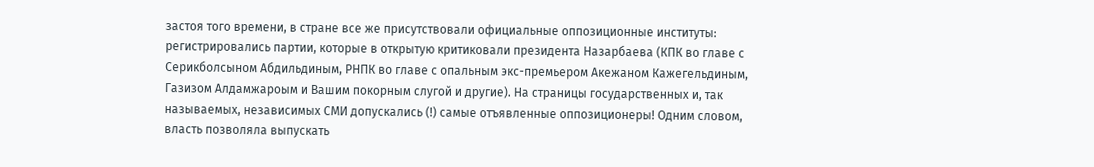застоя того времени, в стране все же присутствовали официальные оппозиционные институты: регистрировались партии, которые в открытую критиковали президента Назарбаева (КПК во главе с Серикболсыном Абдильдиным, РНПК во главе с опальным экс-премьером Акежаном Кажегельдиным, Газизом Алдамжароым и Вашим покорным слугой и другие). На страницы государственных и, так называемых, независимых СМИ допускались (!) самые отъявленные оппозиционеры! Одним словом, власть позволяла выпускать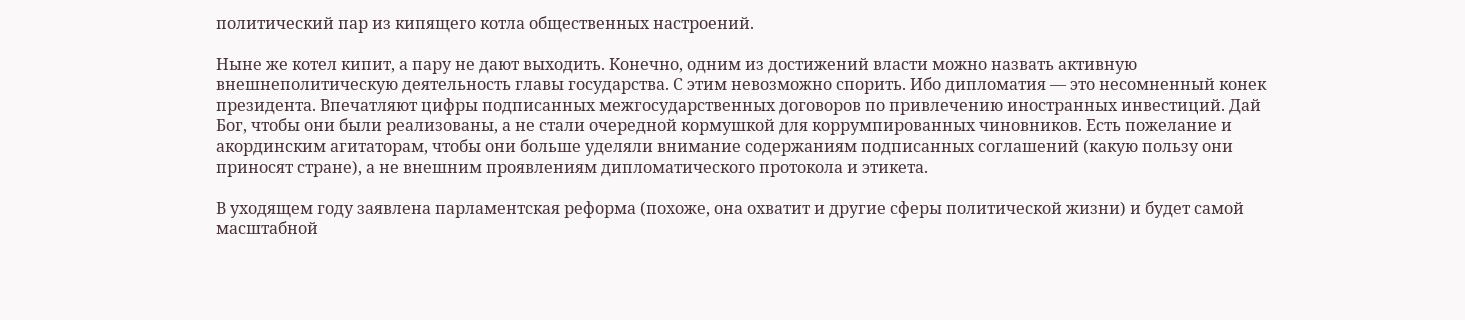политический пар из кипящего котла общественных настроений.

Ныне же котел кипит, а пару не дают выходить. Конечно, одним из достижений власти можно назвать активную внешнеполитическую деятельность главы государства. С этим невозможно спорить. Ибо дипломатия — это несомненный конек президента. Впечатляют цифры подписанных межгосударственных договоров по привлечению иностранных инвестиций. Дай Бог, чтобы они были реализованы, а не стали очередной кормушкой для коррумпированных чиновников. Есть пожелание и акординским агитаторам, чтобы они больше уделяли внимание содержаниям подписанных соглашений (какую пользу они приносят стране), а не внешним проявлениям дипломатического протокола и этикета.

В уходящем году заявлена парламентская реформа (похоже, она охватит и другие сферы политической жизни) и будет самой масштабной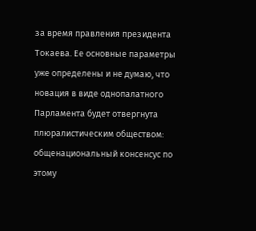за время правления президента Токаева. Ее основные параметры уже определены и не думаю, что новация в виде однопалатного Парламента будет отвергнута плюралистическим обществом: общенациональный консенсус по этому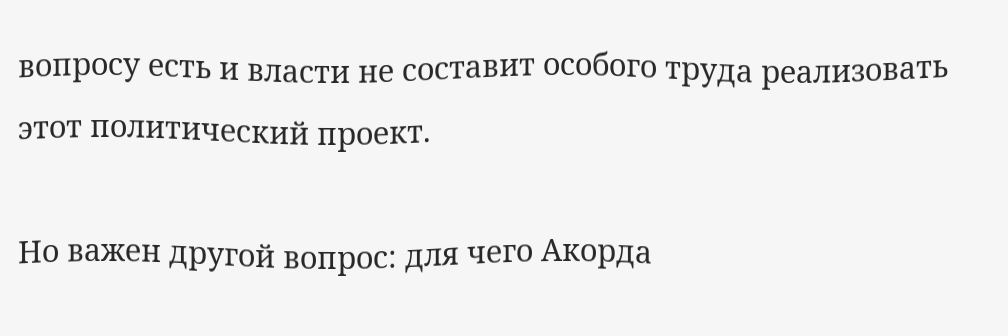вопросу есть и власти не составит особого труда реализовать этот политический проект.

Но важен другой вопрос: для чего Акорда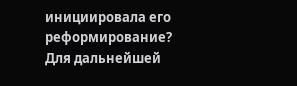инициировала его реформирование? Для дальнейшей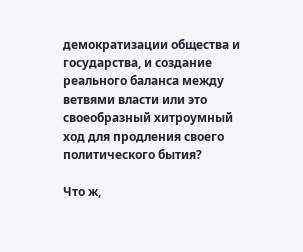демократизации общества и государства, и создание реального баланса между ветвями власти или это своеобразный хитроумный ход для продления своего политического бытия?

Что ж,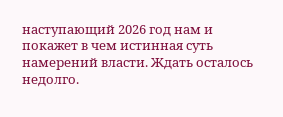наступающий 2026 год нам и покажет в чем истинная суть намерений власти. Ждать осталось недолго.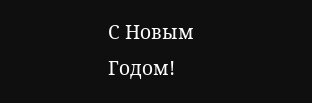С Новым Годом!